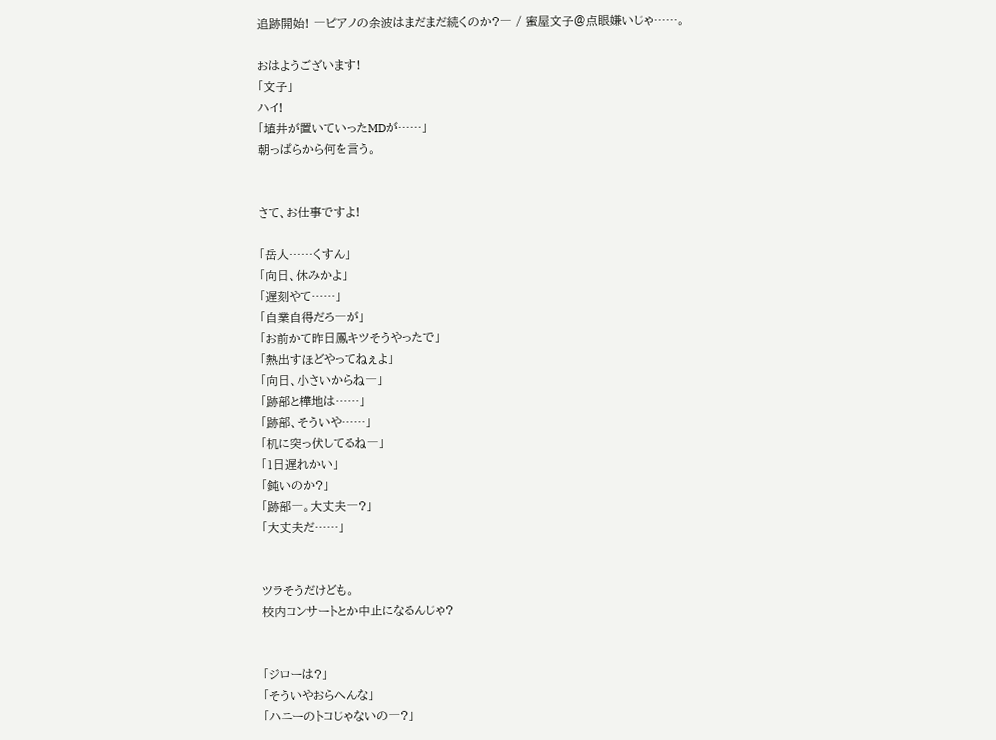追跡開始! ―ピアノの余波はまだまだ続くのか?― / 蜜屋文子@点眼嫌いじゃ……。

おはようございます!
「文子」
ハイ!
「埴井が置いていったMDが……」
朝っぱらから何を言う。


さて、お仕事ですよ!

「岳人……くすん」
「向日、休みかよ」
「遅刻やて……」
「自業自得だろ―が」
「お前かて昨日鳳キツそうやったで」
「熱出すほどやってねぇよ」
「向日、小さいからね―」
「跡部と樺地は……」
「跡部、そういや……」
「机に突っ伏してるね―」
「1日遅れかい」
「鈍いのか?」
「跡部―。大丈夫―?」
「大丈夫だ……」


ツラそうだけども。
校内コンサートとか中止になるんじゃ?


「ジローは?」
「そういやおらへんな」
「ハニーのトコじゃないの―?」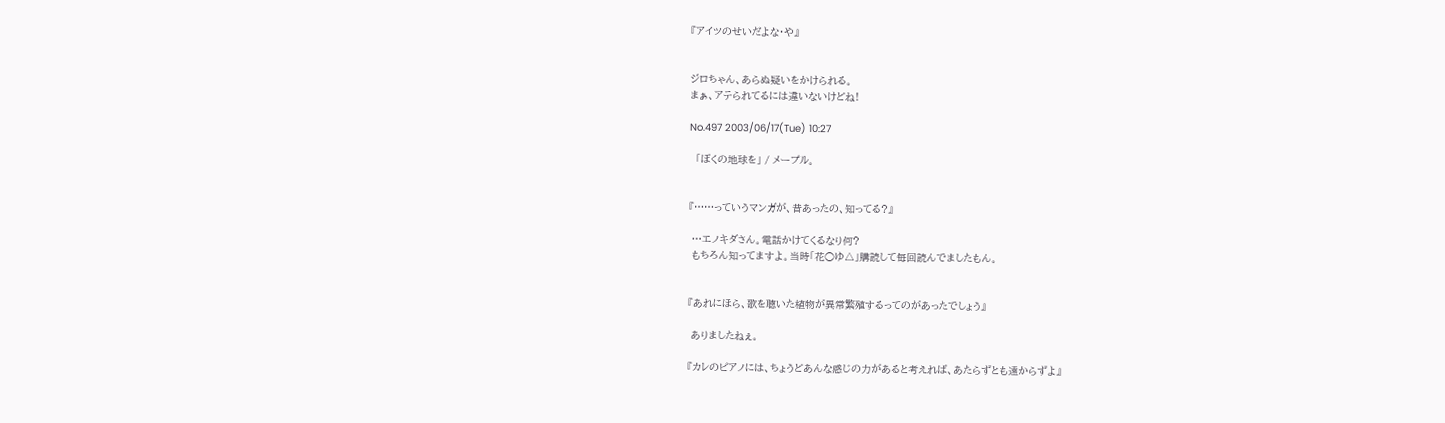『アイツのせいだよな・や』


ジロちゃん、あらぬ疑いをかけられる。
まぁ、アテられてるには違いないけどね!

No.497 2003/06/17(Tue) 10:27

  「ぼくの地球を」 / メープル。


『……っていうマンガが、昔あったの、知ってる?』

 …エノキダさん。電話かけてくるなり何?
 もちろん知ってますよ。当時「花○ゆ△」購読して毎回読んでましたもん。


『あれにほら、歌を聴いた植物が異常繁殖するってのがあったでしょう』

 ありましたねぇ。

『カレのピアノには、ちょうどあんな感じの力があると考えれば、あたらずとも遠からずよ』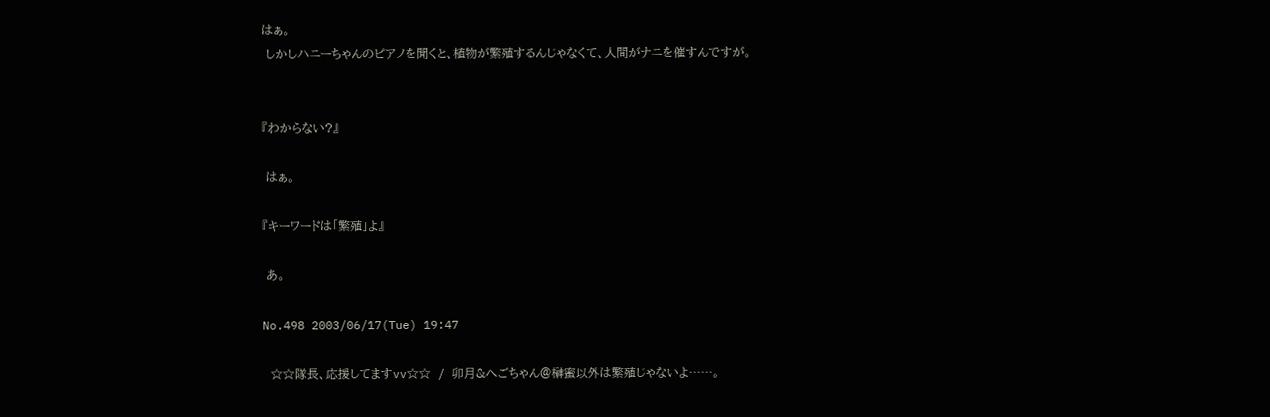はぁ。
 しかしハニーちゃんのピアノを聞くと、植物が繁殖するんじゃなくて、人間がナニを催すんですが。


『わからない?』

 はぁ。

『キーワードは「繁殖」よ』

 あ。

No.498 2003/06/17(Tue) 19:47

  ☆☆隊長、応援してますvv☆☆ / 卯月&へごちゃん@榊蜜以外は繁殖じゃないよ……。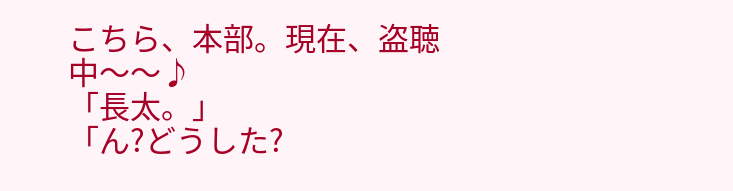こちら、本部。現在、盗聴中〜〜♪
「長太。」
「ん?どうした?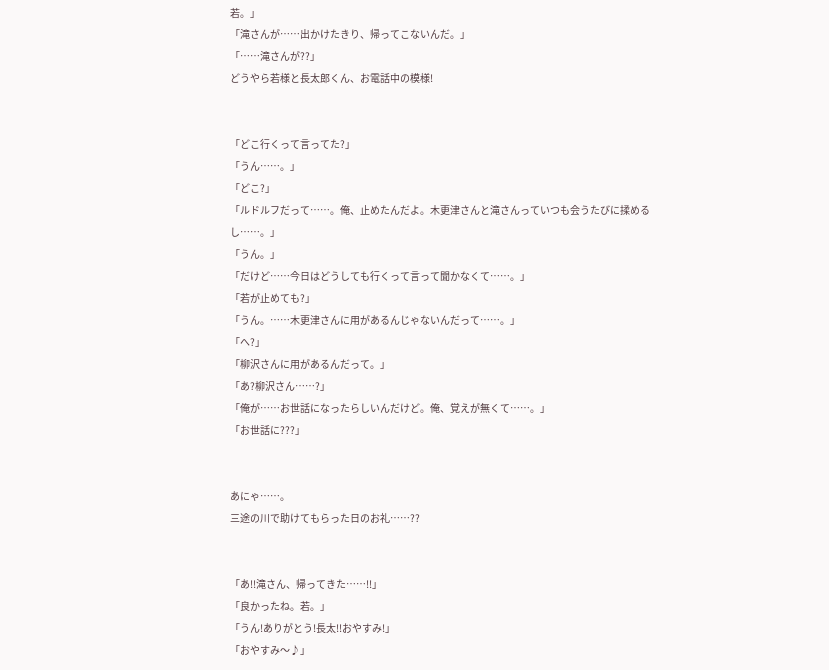若。」
「滝さんが……出かけたきり、帰ってこないんだ。」
「……滝さんが??」
どうやら若様と長太郎くん、お電話中の模様!


「どこ行くって言ってた?」
「うん……。」
「どこ?」
「ルドルフだって……。俺、止めたんだよ。木更津さんと滝さんっていつも会うたびに揉めるし……。」
「うん。」
「だけど……今日はどうしても行くって言って聞かなくて……。」
「若が止めても?」
「うん。……木更津さんに用があるんじゃないんだって……。」
「へ?」
「柳沢さんに用があるんだって。」
「あ?柳沢さん……?」
「俺が……お世話になったらしいんだけど。俺、覚えが無くて……。」
「お世話に???」


あにゃ……。
三途の川で助けてもらった日のお礼……??


「あ!!滝さん、帰ってきた……!!」
「良かったね。若。」
「うん!ありがとう!長太!!おやすみ!」
「おやすみ〜♪」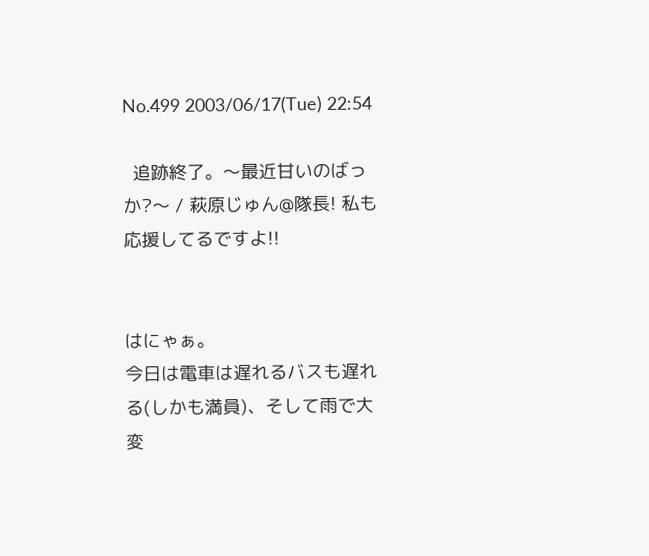No.499 2003/06/17(Tue) 22:54

  追跡終了。〜最近甘いのばっか?〜 / 萩原じゅん@隊長! 私も応援してるですよ!!


はにゃぁ。
今日は電車は遅れるバスも遅れる(しかも満員)、そして雨で大変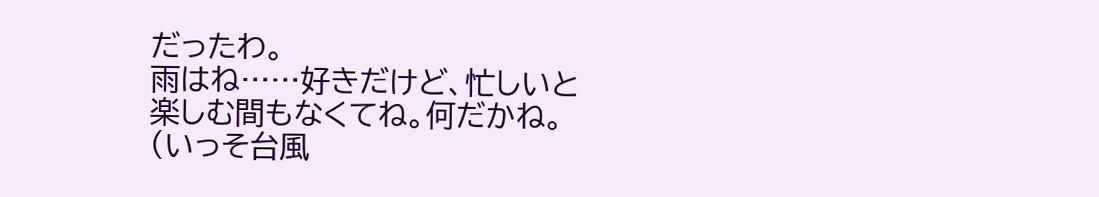だったわ。
雨はね……好きだけど、忙しいと楽しむ間もなくてね。何だかね。(いっそ台風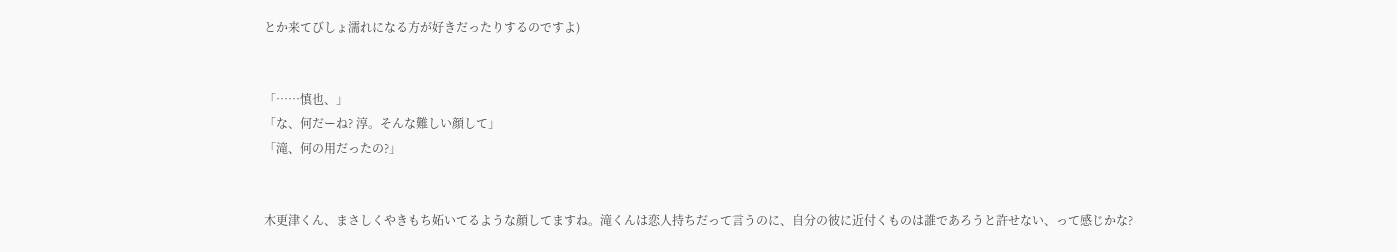とか来てびしょ濡れになる方が好きだったりするのですよ)


「……慎也、」
「な、何だーね? 淳。そんな難しい顔して」
「滝、何の用だったの?」


木更津くん、まさしくやきもち妬いてるような顔してますね。滝くんは恋人持ちだって言うのに、自分の彼に近付くものは誰であろうと許せない、って感じかな?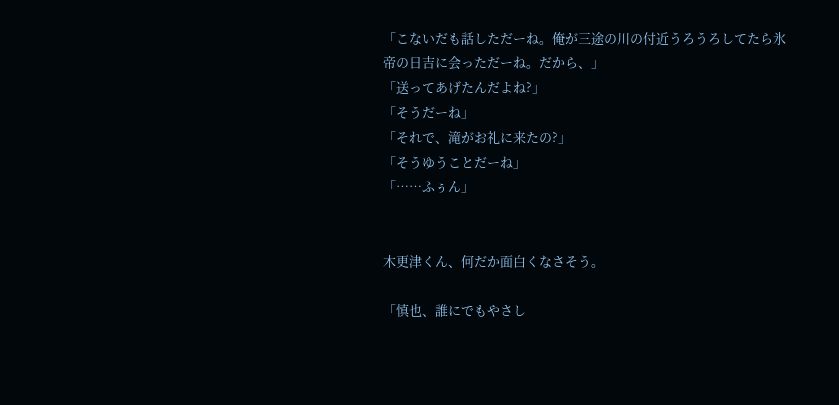「こないだも話しただーね。俺が三途の川の付近うろうろしてたら氷帝の日吉に会っただーね。だから、」
「送ってあげたんだよね?」
「そうだーね」
「それで、滝がお礼に来たの?」
「そうゆうことだーね」
「……ふぅん」


木更津くん、何だか面白くなさそう。

「慎也、誰にでもやさし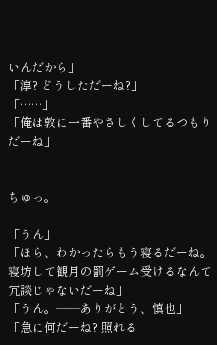いんだから」
「淳? どうしただーね?」
「……」
「俺は敦に一番やさしくしてるつもりだーね」


ちゅっ。

「うん」
「ほら、わかったらもう寝るだーね。寝坊して観月の罰ゲーム受けるなんて冗談じゃないだーね」
「うん。――ありがとう、慎也」
「急に何だーね? 照れる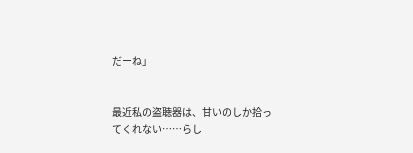だーね」


最近私の盗聴器は、甘いのしか拾ってくれない……らし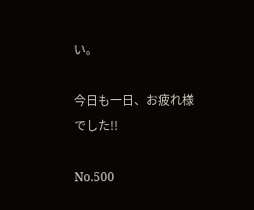い。

今日も一日、お疲れ様でした!!

No.500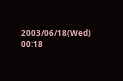2003/06/18(Wed) 00:18